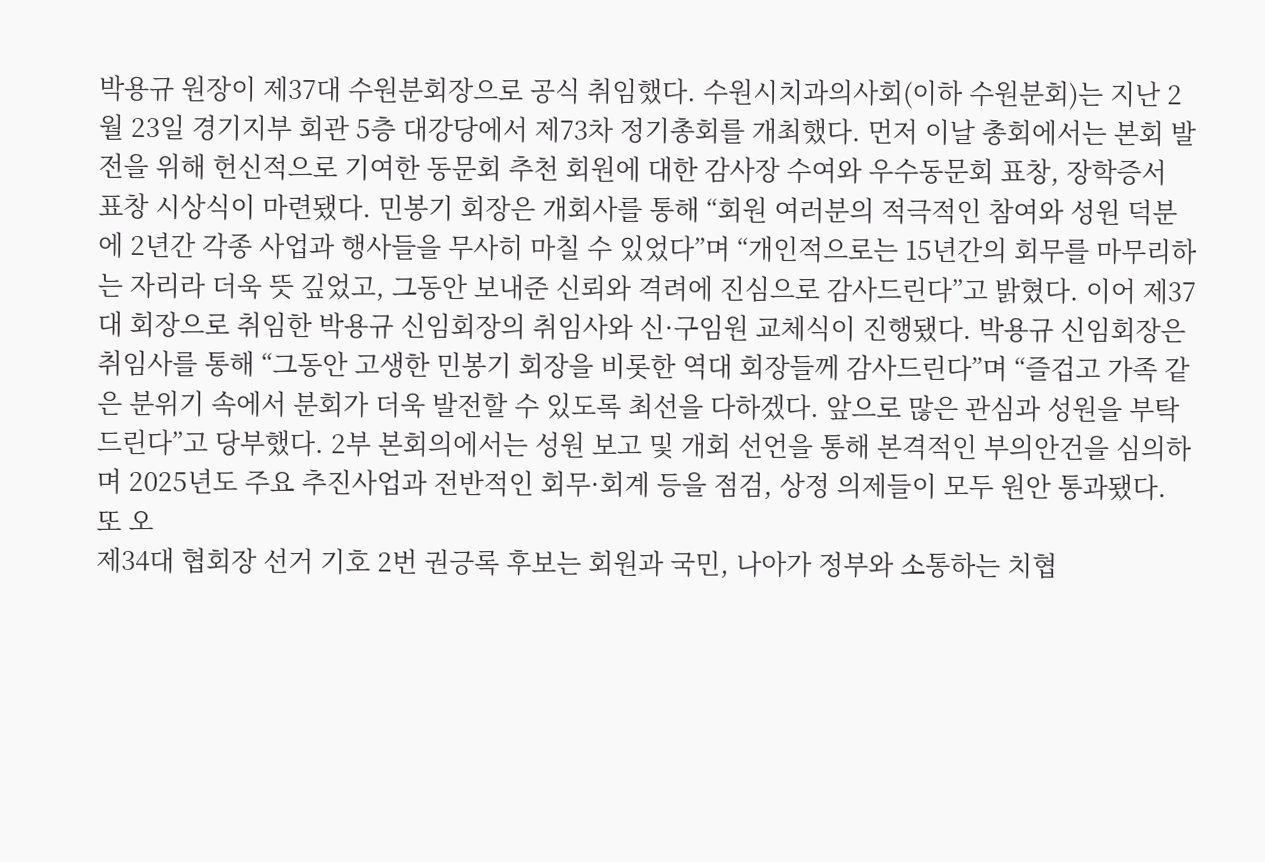박용규 원장이 제37대 수원분회장으로 공식 취임했다. 수원시치과의사회(이하 수원분회)는 지난 2월 23일 경기지부 회관 5층 대강당에서 제73차 정기총회를 개최했다. 먼저 이날 총회에서는 본회 발전을 위해 헌신적으로 기여한 동문회 추천 회원에 대한 감사장 수여와 우수동문회 표창, 장학증서 표창 시상식이 마련됐다. 민봉기 회장은 개회사를 통해 “회원 여러분의 적극적인 참여와 성원 덕분에 2년간 각종 사업과 행사들을 무사히 마칠 수 있었다”며 “개인적으로는 15년간의 회무를 마무리하는 자리라 더욱 뜻 깊었고, 그동안 보내준 신뢰와 격려에 진심으로 감사드린다”고 밝혔다. 이어 제37대 회장으로 취임한 박용규 신임회장의 취임사와 신·구임원 교체식이 진행됐다. 박용규 신임회장은 취임사를 통해 “그동안 고생한 민봉기 회장을 비롯한 역대 회장들께 감사드린다”며 “즐겁고 가족 같은 분위기 속에서 분회가 더욱 발전할 수 있도록 최선을 다하겠다. 앞으로 많은 관심과 성원을 부탁드린다”고 당부했다. 2부 본회의에서는 성원 보고 및 개회 선언을 통해 본격적인 부의안건을 심의하며 2025년도 주요 추진사업과 전반적인 회무·회계 등을 점검, 상정 의제들이 모두 원안 통과됐다. 또 오
제34대 협회장 선거 기호 2번 권긍록 후보는 회원과 국민, 나아가 정부와 소통하는 치협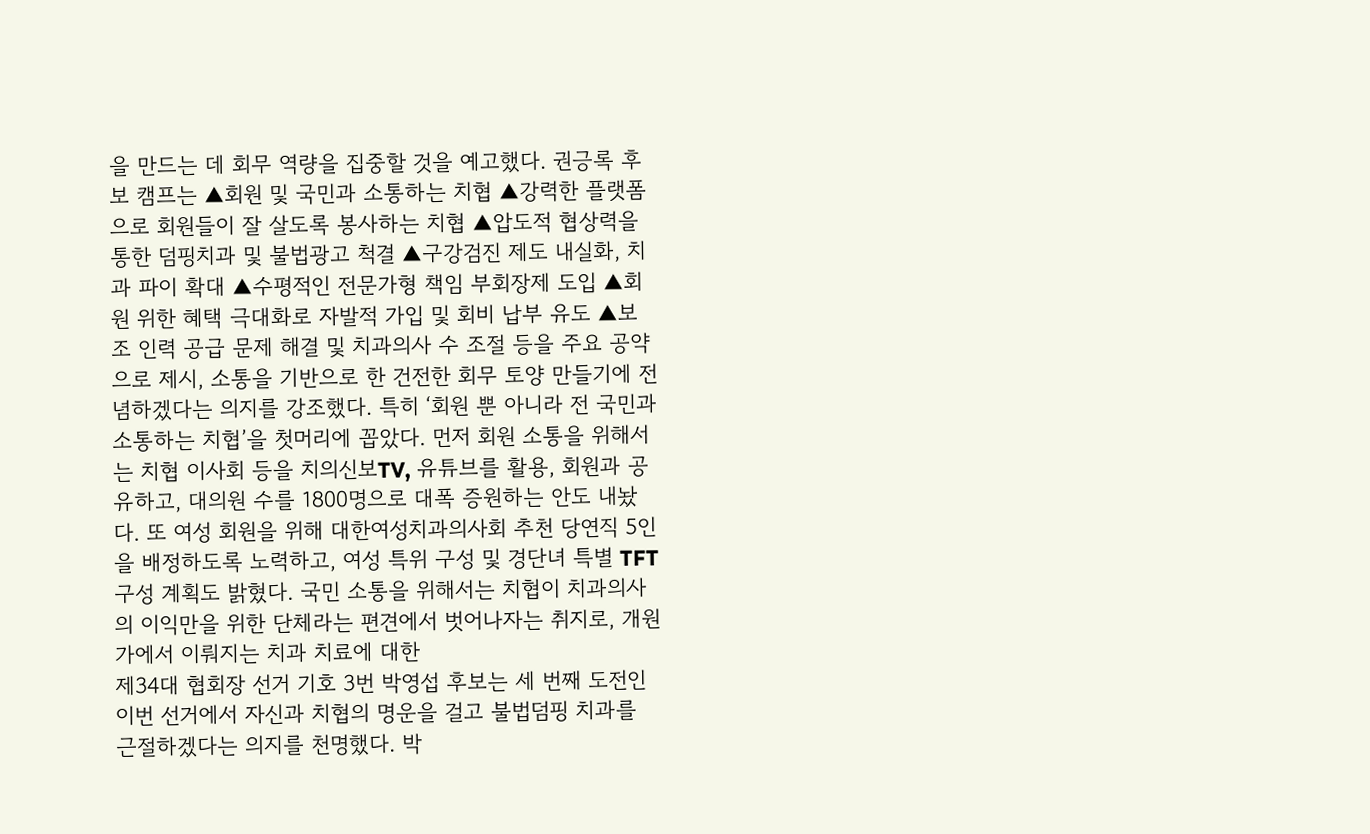을 만드는 데 회무 역량을 집중할 것을 예고했다. 권긍록 후보 캠프는 ▲회원 및 국민과 소통하는 치협 ▲강력한 플랫폼으로 회원들이 잘 살도록 봉사하는 치협 ▲압도적 협상력을 통한 덤핑치과 및 불법광고 척결 ▲구강검진 제도 내실화, 치과 파이 확대 ▲수평적인 전문가형 책임 부회장제 도입 ▲회원 위한 혜택 극대화로 자발적 가입 및 회비 납부 유도 ▲보조 인력 공급 문제 해결 및 치과의사 수 조절 등을 주요 공약으로 제시, 소통을 기반으로 한 건전한 회무 토양 만들기에 전념하겠다는 의지를 강조했다. 특히 ‘회원 뿐 아니라 전 국민과 소통하는 치협’을 첫머리에 꼽았다. 먼저 회원 소통을 위해서는 치협 이사회 등을 치의신보TV, 유튜브를 활용, 회원과 공유하고, 대의원 수를 1800명으로 대폭 증원하는 안도 내놨다. 또 여성 회원을 위해 대한여성치과의사회 추천 당연직 5인을 배정하도록 노력하고, 여성 특위 구성 및 경단녀 특별 TFT 구성 계획도 밝혔다. 국민 소통을 위해서는 치협이 치과의사의 이익만을 위한 단체라는 편견에서 벗어나자는 취지로, 개원가에서 이뤄지는 치과 치료에 대한
제34대 협회장 선거 기호 3번 박영섭 후보는 세 번째 도전인 이번 선거에서 자신과 치협의 명운을 걸고 불법덤핑 치과를 근절하겠다는 의지를 천명했다. 박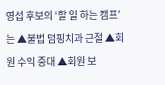영섭 후보의 ‘할 일 하는 캠프’는 ▲불법 덤핑치과 근절 ▲회원 수익 증대 ▲회원 보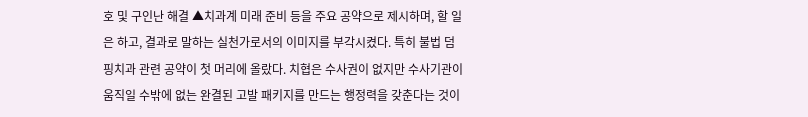호 및 구인난 해결 ▲치과계 미래 준비 등을 주요 공약으로 제시하며, 할 일은 하고, 결과로 말하는 실천가로서의 이미지를 부각시켰다. 특히 불법 덤핑치과 관련 공약이 첫 머리에 올랐다. 치협은 수사권이 없지만 수사기관이 움직일 수밖에 없는 완결된 고발 패키지를 만드는 행정력을 갖춘다는 것이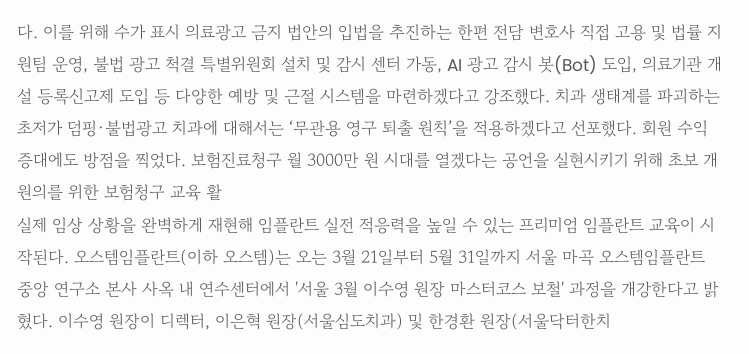다. 이를 위해 수가 표시 의료광고 금지 법안의 입법을 추진하는 한편 전담 변호사 직접 고용 및 법률 지원팀 운영, 불법 광고 척결 특별위원회 설치 및 감시 센터 가동, AI 광고 감시 봇(Bot) 도입, 의료기관 개설 등록신고제 도입 등 다양한 예방 및 근절 시스템을 마련하겠다고 강조했다. 치과 생태계를 파괴하는 초저가 덤핑·불법광고 치과에 대해서는 ‘무관용 영구 퇴출 원칙’을 적용하겠다고 선포했다. 회원 수익 증대에도 방점을 찍었다. 보험진료청구 월 3000만 원 시대를 열겠다는 공언을 실현시키기 위해 초보 개원의를 위한 보험청구 교육 활
실제 임상 상황을 완벽하게 재현해 임플란트 실전 적응력을 높일 수 있는 프리미엄 임플란트 교육이 시작된다. 오스템임플란트(이하 오스템)는 오는 3월 21일부터 5월 31일까지 서울 마곡 오스템임플란트 중앙 연구소 본사 사옥 내 연수센터에서 '서울 3월 이수영 원장 마스터코스 보철' 과정을 개강한다고 밝혔다. 이수영 원장이 디렉터, 이은혁 원장(서울심도치과) 및 한경환 원장(서울닥터한치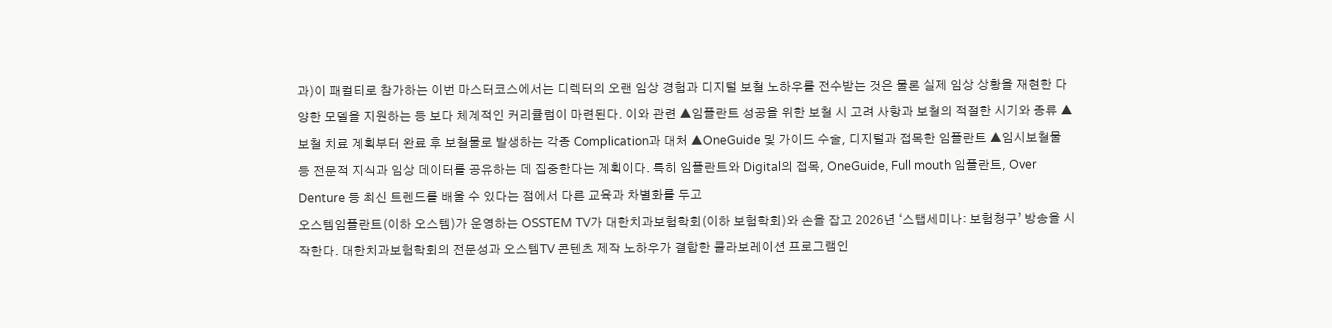과)이 패컬티로 참가하는 이번 마스터코스에서는 디렉터의 오랜 임상 경험과 디지털 보철 노하우를 전수받는 것은 물론 실제 임상 상황을 재현한 다양한 모델을 지원하는 등 보다 체계적인 커리큘럼이 마련된다. 이와 관련 ▲임플란트 성공을 위한 보철 시 고려 사항과 보철의 적절한 시기와 종류 ▲보철 치료 계획부터 완료 후 보철물로 발생하는 각종 Complication과 대처 ▲OneGuide 및 가이드 수술, 디지털과 접목한 임플란트 ▲임시보철물 등 전문적 지식과 임상 데이터를 공유하는 데 집중한다는 계획이다. 특히 임플란트와 Digital의 접목, OneGuide, Full mouth 임플란트, Over Denture 등 최신 트렌드를 배울 수 있다는 점에서 다른 교육과 차별화를 두고
오스템임플란트(이하 오스템)가 운영하는 OSSTEM TV가 대한치과보험학회(이하 보험학회)와 손을 잡고 2026년 ‘스탭세미나: 보험청구’ 방송을 시작한다. 대한치과보험학회의 전문성과 오스템TV 콘텐츠 제작 노하우가 결합한 콜라보레이션 프로그램인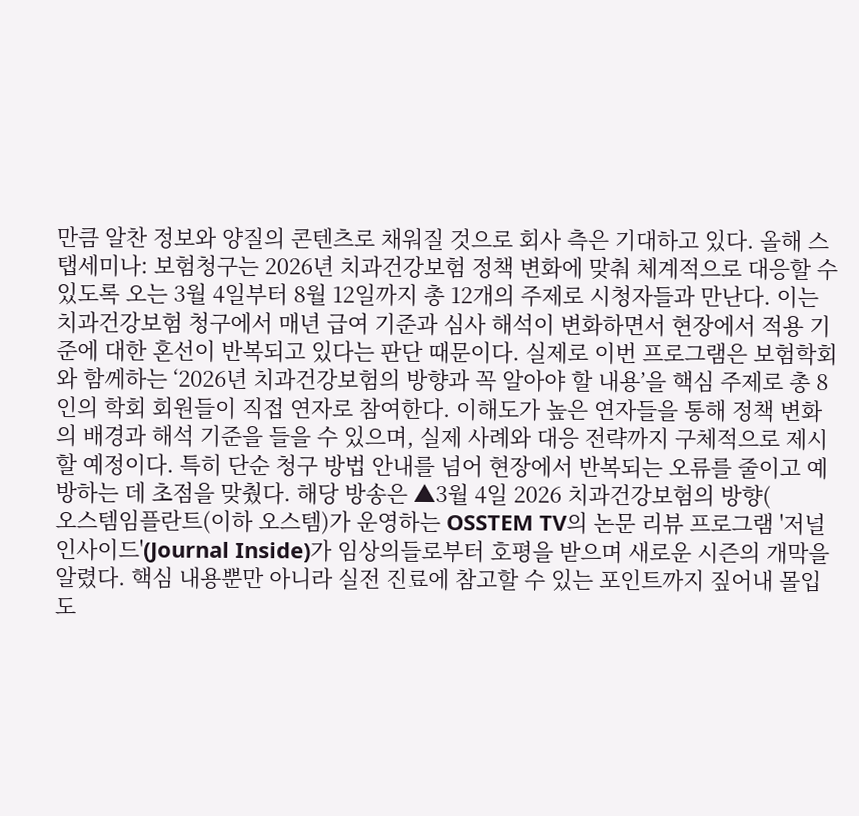만큼 알찬 정보와 양질의 콘텐츠로 채워질 것으로 회사 측은 기대하고 있다. 올해 스탭세미나: 보험청구는 2026년 치과건강보험 정책 변화에 맞춰 체계적으로 대응할 수 있도록 오는 3월 4일부터 8월 12일까지 총 12개의 주제로 시청자들과 만난다. 이는 치과건강보험 청구에서 매년 급여 기준과 심사 해석이 변화하면서 현장에서 적용 기준에 대한 혼선이 반복되고 있다는 판단 때문이다. 실제로 이번 프로그램은 보험학회와 함께하는 ‘2026년 치과건강보험의 방향과 꼭 알아야 할 내용’을 핵심 주제로 총 8인의 학회 회원들이 직접 연자로 참여한다. 이해도가 높은 연자들을 통해 정책 변화의 배경과 해석 기준을 들을 수 있으며, 실제 사례와 대응 전략까지 구체적으로 제시할 예정이다. 특히 단순 청구 방법 안내를 넘어 현장에서 반복되는 오류를 줄이고 예방하는 데 초점을 맞췄다. 해당 방송은 ▲3월 4일 2026 치과건강보험의 방향(
오스템임플란트(이하 오스템)가 운영하는 OSSTEM TV의 논문 리뷰 프로그램 '저널인사이드'(Journal Inside)가 임상의들로부터 호평을 받으며 새로운 시즌의 개막을 알렸다. 핵심 내용뿐만 아니라 실전 진료에 참고할 수 있는 포인트까지 짚어내 몰입도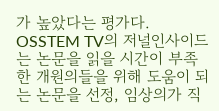가 높았다는 평가다. OSSTEM TV의 저널인사이드는 논문을 읽을 시간이 부족한 개원의들을 위해 도움이 되는 논문을 선정, 임상의가 직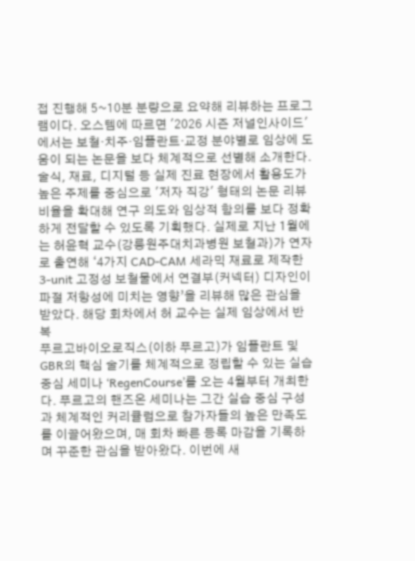접 진행해 5~10분 분량으로 요약해 리뷰하는 프로그램이다. 오스템에 따르면 '2026 시즌 저널인사이드'에서는 보철·치주·임플란트·교정 분야별로 임상에 도움이 되는 논문을 보다 체계적으로 선별해 소개한다. 술식, 재료, 디지털 등 실제 진료 현장에서 활용도가 높은 주제를 중심으로 '저자 직강' 형태의 논문 리뷰 비율을 확대해 연구 의도와 임상적 함의를 보다 정확하게 전달할 수 있도록 기획했다. 실제로 지난 1월에는 허윤혁 교수(강릉원주대치과병원 보철과)가 연자로 출연해 ‘4가지 CAD-CAM 세라믹 재료로 제작한 3-unit 고정성 보철물에서 연결부(커넥터) 디자인이 파절 저항성에 미치는 영향’을 리뷰해 많은 관심을 받았다. 해당 회차에서 허 교수는 실제 임상에서 반복
푸르고바이오로직스(이하 푸르고)가 임플란트 및 GBR의 핵심 술기를 체계적으로 정립할 수 있는 실습 중심 세미나 ‘RegenCourse’를 오는 4월부터 개최한다. 푸르고의 핸즈온 세미나는 그간 실습 중심 구성과 체계적인 커리큘럼으로 참가자들의 높은 만족도를 이끌어왔으며, 매 회차 빠른 등록 마감을 기록하며 꾸준한 관심을 받아왔다. 이번에 새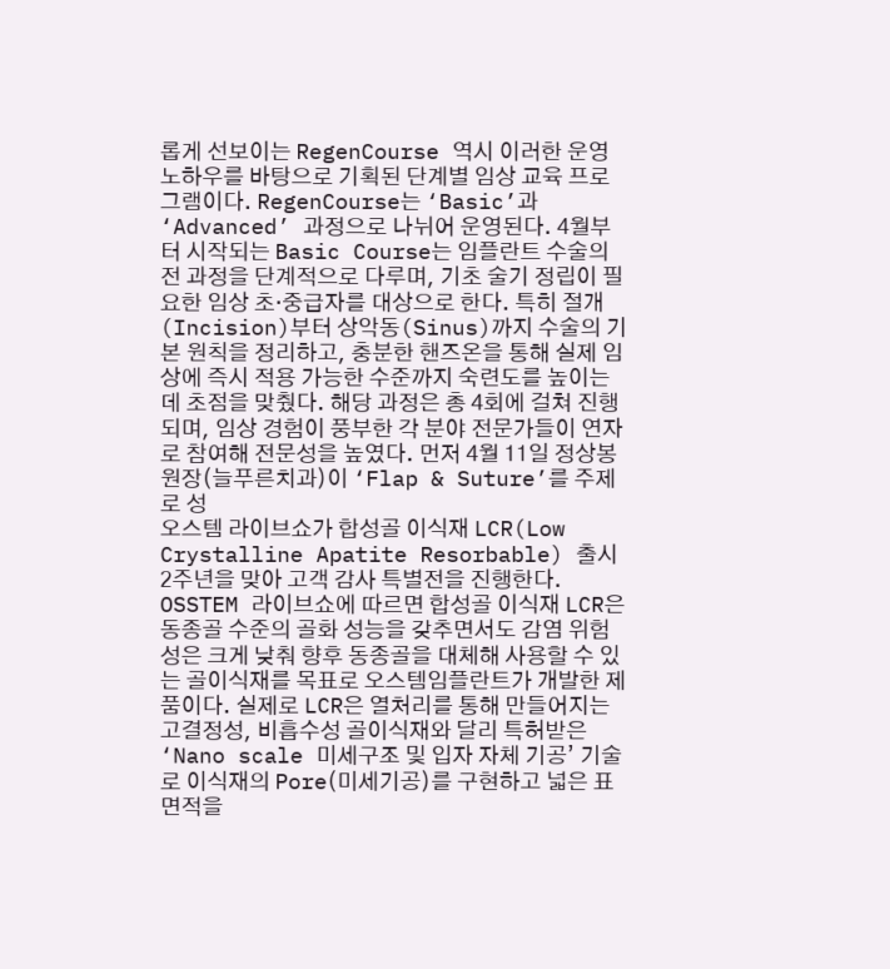롭게 선보이는 RegenCourse 역시 이러한 운영 노하우를 바탕으로 기획된 단계별 임상 교육 프로그램이다. RegenCourse는 ‘Basic’과 ‘Advanced’ 과정으로 나뉘어 운영된다. 4월부터 시작되는 Basic Course는 임플란트 수술의 전 과정을 단계적으로 다루며, 기초 술기 정립이 필요한 임상 초·중급자를 대상으로 한다. 특히 절개(Incision)부터 상악동(Sinus)까지 수술의 기본 원칙을 정리하고, 충분한 핸즈온을 통해 실제 임상에 즉시 적용 가능한 수준까지 숙련도를 높이는 데 초점을 맞췄다. 해당 과정은 총 4회에 걸쳐 진행되며, 임상 경험이 풍부한 각 분야 전문가들이 연자로 참여해 전문성을 높였다. 먼저 4월 11일 정상봉 원장(늘푸른치과)이 ‘Flap & Suture’를 주제로 성
오스템 라이브쇼가 합성골 이식재 LCR(Low Crystalline Apatite Resorbable) 출시 2주년을 맞아 고객 감사 특별전을 진행한다. OSSTEM 라이브쇼에 따르면 합성골 이식재 LCR은 동종골 수준의 골화 성능을 갖추면서도 감염 위험성은 크게 낮춰 향후 동종골을 대체해 사용할 수 있는 골이식재를 목표로 오스템임플란트가 개발한 제품이다. 실제로 LCR은 열처리를 통해 만들어지는 고결정성, 비흡수성 골이식재와 달리 특허받은 ‘Nano scale 미세구조 및 입자 자체 기공’ 기술로 이식재의 Pore(미세기공)를 구현하고 넓은 표면적을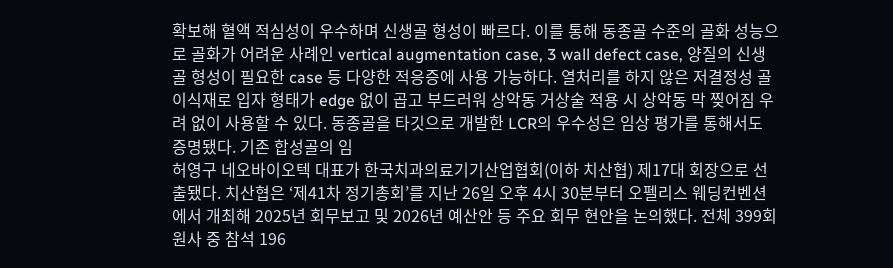확보해 혈액 적심성이 우수하며 신생골 형성이 빠르다. 이를 통해 동종골 수준의 골화 성능으로 골화가 어려운 사례인 vertical augmentation case, 3 wall defect case, 양질의 신생골 형성이 필요한 case 등 다양한 적응증에 사용 가능하다. 열처리를 하지 않은 저결정성 골이식재로 입자 형태가 edge 없이 곱고 부드러워 상악동 거상술 적용 시 상악동 막 찢어짐 우려 없이 사용할 수 있다. 동종골을 타깃으로 개발한 LCR의 우수성은 임상 평가를 통해서도 증명됐다. 기존 합성골의 임
허영구 네오바이오텍 대표가 한국치과의료기기산업협회(이하 치산협) 제17대 회장으로 선출됐다. 치산협은 ‘제41차 정기총회’를 지난 26일 오후 4시 30분부터 오펠리스 웨딩컨벤션에서 개최해 2025년 회무보고 및 2026년 예산안 등 주요 회무 현안을 논의했다. 전체 399회원사 중 참석 196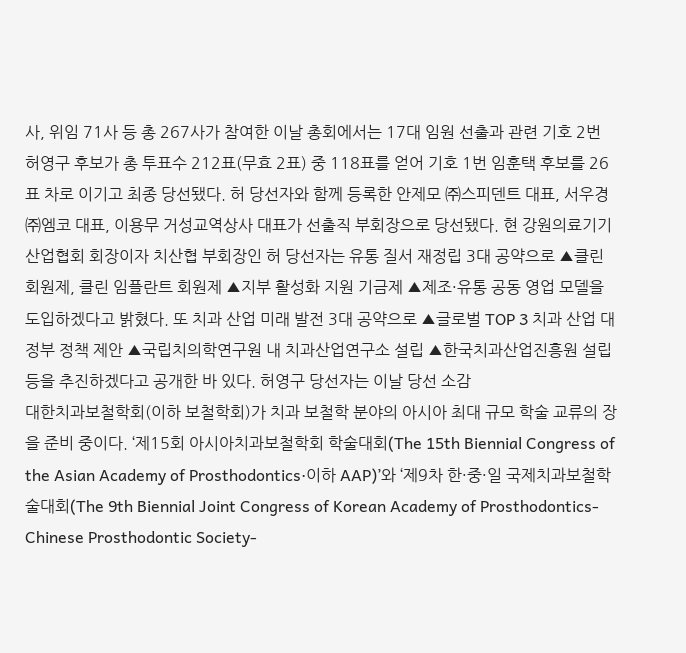사, 위임 71사 등 총 267사가 참여한 이날 총회에서는 17대 임원 선출과 관련 기호 2번 허영구 후보가 총 투표수 212표(무효 2표) 중 118표를 얻어 기호 1번 임훈택 후보를 26표 차로 이기고 최종 당선됐다. 허 당선자와 함께 등록한 안제모 ㈜스피덴트 대표, 서우경 ㈜엠코 대표, 이용무 거성교역상사 대표가 선출직 부회장으로 당선됐다. 현 강원의료기기산업협회 회장이자 치산협 부회장인 허 당선자는 유통 질서 재정립 3대 공약으로 ▲클린 회원제, 클린 임플란트 회원제 ▲지부 활성화 지원 기금제 ▲제조·유통 공동 영업 모델을 도입하겠다고 밝혔다. 또 치과 산업 미래 발전 3대 공약으로 ▲글로벌 TOP 3 치과 산업 대정부 정책 제안 ▲국립치의학연구원 내 치과산업연구소 설립 ▲한국치과산업진흥원 설립 등을 추진하겠다고 공개한 바 있다. 허영구 당선자는 이날 당선 소감
대한치과보철학회(이하 보철학회)가 치과 보철학 분야의 아시아 최대 규모 학술 교류의 장을 준비 중이다. ‘제15회 아시아치과보철학회 학술대회(The 15th Biennial Congress of the Asian Academy of Prosthodontics·이하 AAP)’와 ‘제9차 한·중·일 국제치과보철학술대회(The 9th Biennial Joint Congress of Korean Academy of Prosthodontics-Chinese Prosthodontic Society-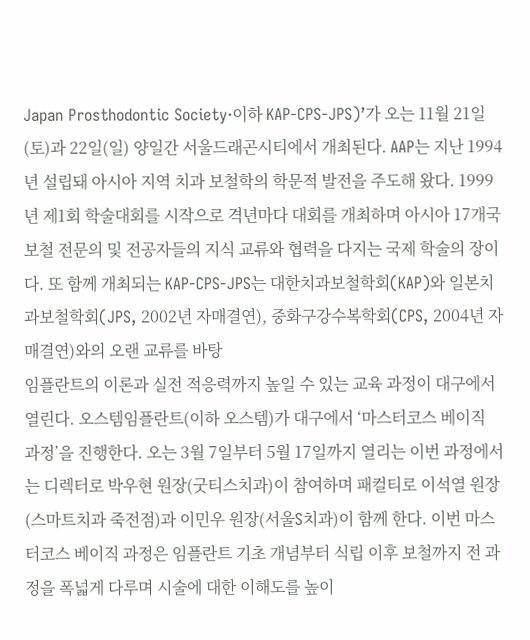Japan Prosthodontic Society·이하 KAP-CPS-JPS)’가 오는 11월 21일(토)과 22일(일) 양일간 서울드래곤시티에서 개최된다. AAP는 지난 1994년 설립돼 아시아 지역 치과 보철학의 학문적 발전을 주도해 왔다. 1999년 제1회 학술대회를 시작으로 격년마다 대회를 개최하며 아시아 17개국 보철 전문의 및 전공자들의 지식 교류와 협력을 다지는 국제 학술의 장이다. 또 함께 개최되는 KAP-CPS-JPS는 대한치과보철학회(KAP)와 일본치과보철학회(JPS, 2002년 자매결연), 중화구강수복학회(CPS, 2004년 자매결연)와의 오랜 교류를 바탕
임플란트의 이론과 실전 적응력까지 높일 수 있는 교육 과정이 대구에서 열린다. 오스템임플란트(이하 오스템)가 대구에서 ‘마스터코스 베이직 과정’을 진행한다. 오는 3월 7일부터 5월 17일까지 열리는 이번 과정에서는 디렉터로 박우현 원장(굿티스치과)이 참여하며 패컬티로 이석열 원장(스마트치과 죽전점)과 이민우 원장(서울S치과)이 함께 한다. 이번 마스터코스 베이직 과정은 임플란트 기초 개념부터 식립 이후 보철까지 전 과정을 폭넓게 다루며 시술에 대한 이해도를 높이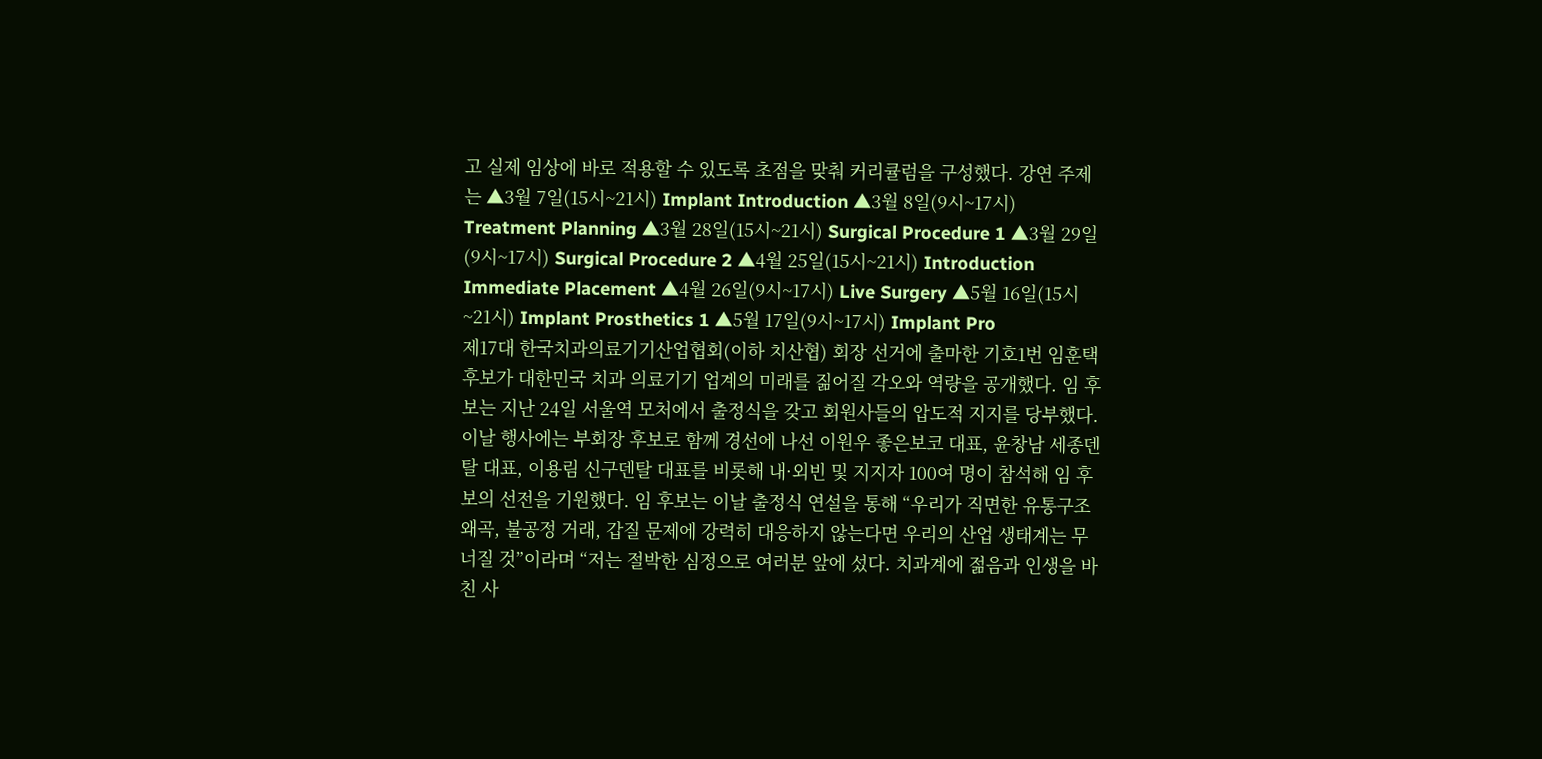고 실제 임상에 바로 적용할 수 있도록 초점을 맞춰 커리큘럼을 구성했다. 강연 주제는 ▲3월 7일(15시~21시) Implant Introduction ▲3월 8일(9시~17시) Treatment Planning ▲3월 28일(15시~21시) Surgical Procedure 1 ▲3월 29일(9시~17시) Surgical Procedure 2 ▲4월 25일(15시~21시) Introduction Immediate Placement ▲4월 26일(9시~17시) Live Surgery ▲5월 16일(15시~21시) Implant Prosthetics 1 ▲5월 17일(9시~17시) Implant Pro
제17대 한국치과의료기기산업협회(이하 치산협) 회장 선거에 출마한 기호1번 임훈택 후보가 대한민국 치과 의료기기 업계의 미래를 짊어질 각오와 역량을 공개했다. 임 후보는 지난 24일 서울역 모처에서 출정식을 갖고 회원사들의 압도적 지지를 당부했다. 이날 행사에는 부회장 후보로 함께 경선에 나선 이원우 좋은보코 대표, 윤창남 세종덴탈 대표, 이용림 신구덴탈 대표를 비롯해 내·외빈 및 지지자 100여 명이 참석해 임 후보의 선전을 기원했다. 임 후보는 이날 출정식 연설을 통해 “우리가 직면한 유통구조 왜곡, 불공정 거래, 갑질 문제에 강력히 대응하지 않는다면 우리의 산업 생태계는 무너질 것”이라며 “저는 절박한 심정으로 여러분 앞에 섰다. 치과계에 젊음과 인생을 바친 사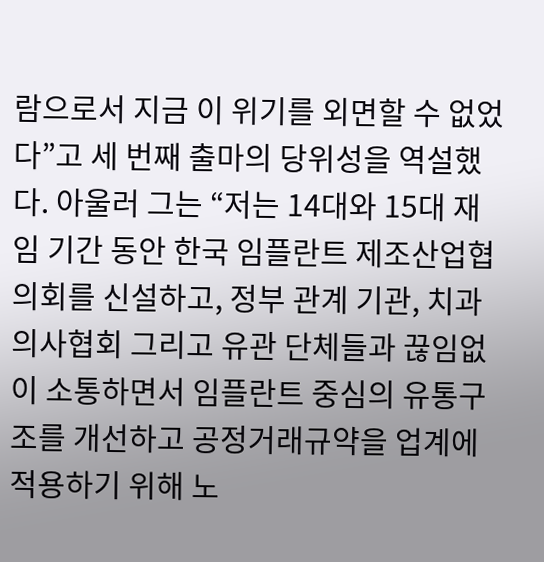람으로서 지금 이 위기를 외면할 수 없었다”고 세 번째 출마의 당위성을 역설했다. 아울러 그는 “저는 14대와 15대 재임 기간 동안 한국 임플란트 제조산업협의회를 신설하고, 정부 관계 기관, 치과의사협회 그리고 유관 단체들과 끊임없이 소통하면서 임플란트 중심의 유통구조를 개선하고 공정거래규약을 업계에 적용하기 위해 노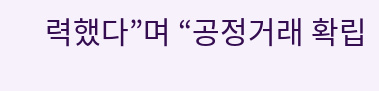력했다”며 “공정거래 확립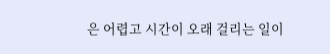은 어렵고 시간이 오래 걸리는 일이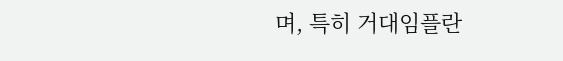며, 특히 거대임플란